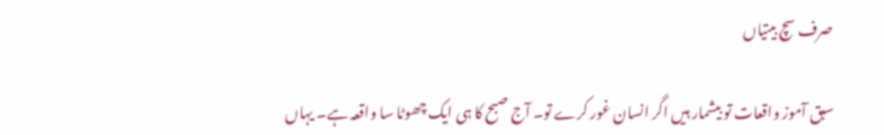صرف سچ بیتیاں

سبق آموز واقعات تو بیشمار ہیں اگر انسان غور کرے تو۔ آج صبح کا ہی ایک چھوٹا سا واقعہ ہے۔ یہاں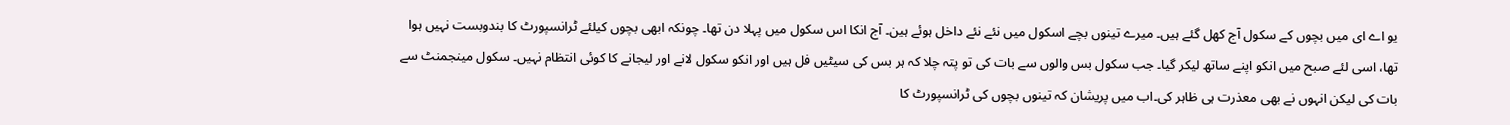یو اے ای میں بچوں کے سکول آج کھل گئے ہیں۔ میرے تینوں بچے اسکول میں نئے نئے داخل ہوئے ہین۔ آج انکا اس سکول میں پہلا دن تھا۔ چونکہ ابھی بچوں کیلئے ٹرانسپورٹ کا بندوبست نہیں ہوا تھا، اسی لئے صبح میں انکو اپنے ساتھ لیکر گیا۔ جب سکول بس والوں سے بات کی تو پتہ چلا کہ ہر بس کی سیٹیں فل ہیں اور انکو سکول لانے اور لیجانے کا کوئی انتظام نہیں۔ سکول مینجمنٹ سے بات کی لیکن انہوں نے بھی معذرت ہی ظاہر کی۔اب میں پریشان کہ تینوں بچوں کی ٹرانسپورٹ کا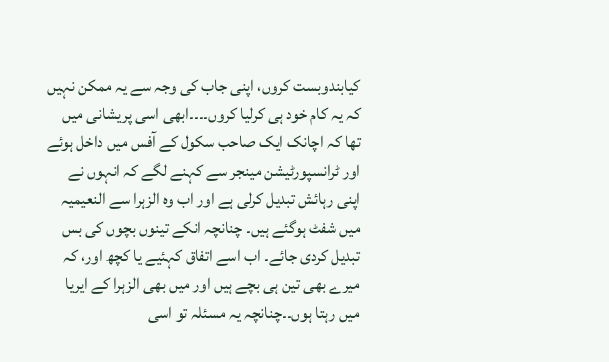کیابندوبست کروں، اپنی جاب کی وجہ سے یہ ممکن نہیں کہ یہ کام خود ہی کرلیا کروں۔۔۔۔ابھی اسی پریشانی میں تھا کہ اچانک ایک صاحب سکول کے آفس میں داخل ہوئے اور ٹرانسپورٹیشن مینجر سے کہنے لگے کہ انہوں نے اپنی رہائش تبدیل کرلی ہے اور اب وہ الزہرا سے النعیمیہ میں شفٹ ہوگئے ہیں۔ چنانچہ انکے تینوں بچوں کی بس تبدیل کردی جائے۔ اب اسے اتفاق کہئیے یا کچھ اور، کہ میرے بھی تین ہی بچے ہیں اور میں بھی الزہرا کے ایریا میں رہتا ہوں۔۔چنانچہ یہ مسئلہ تو اسی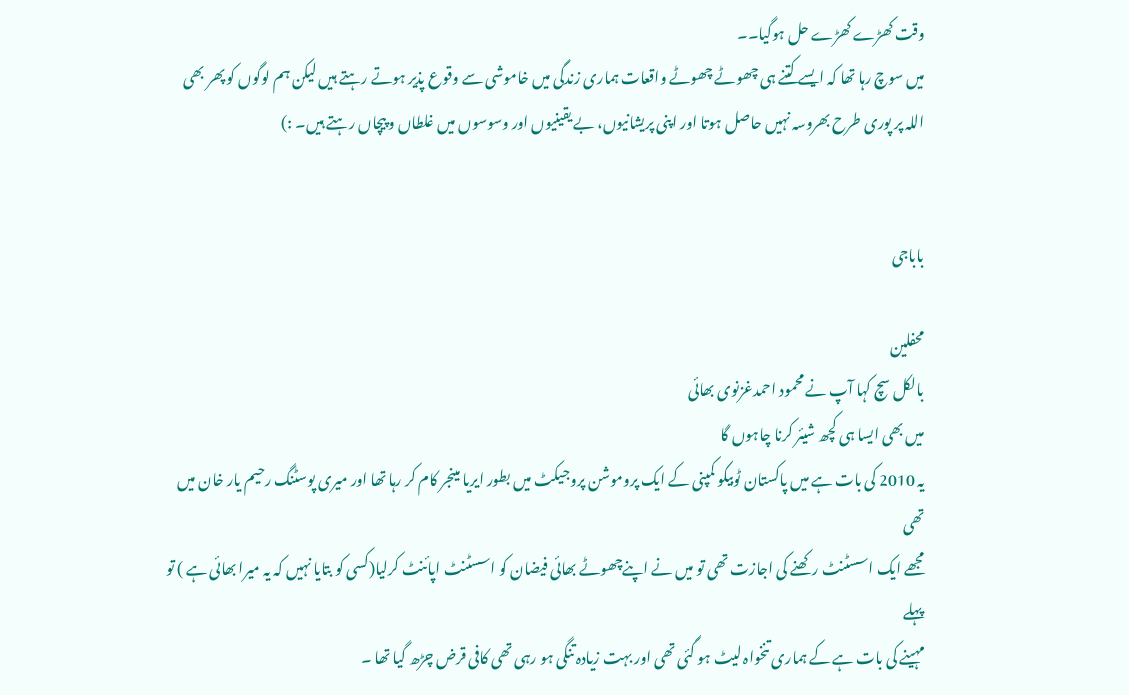وقت کھڑے کھڑے حل ہوگیا۔۔
میں سوچ رہا تھا کہ ایسے کتنے ہی چھوٹے چھوٹے واقعات ہماری زندگی میں خاموشی سے وقوع پذیر ہوتے رہتے ہیں لیکن ہم لوگوں کو پھر بھی اللہ پر پوری طرح بھروسہ نہیں حاصل ہوتا اور اپنی پریشانیوں، بے یقینیوں اور وسوسوں میں غلطاں و پیچاں رہتے ہیں۔ :)


باباجی

محفلین
بالکل سچ کہا آپ نے محمود احمدغزنوی بھائی
میں بھی ایسا ہی کچھ شیئر کرنا چاہوں گا
یہ 2010 کی بات ہے میں پاکستان ٹوبیکو کمپنی کے ایک پروموشن پروجیکٹ میں بطور ایریا مینجر کام کر رہا تھا اور میری پوسٹنگ رحیم یار خان میں تھی
مجھے ایک اسسٹنٹ رکھنے کی اجازت تھی تو میں نے اپنےچھوٹے بھائی فیضان کو اسسٹنٹ اپائنٹ کرلیا(کسی کو بتایا نہیں کہ یہ میرا بھائی ہے ) تو پہلے
مہینے کی بات ہے کے ہماری تنخواہ لیٹ ہو گئی تھی اور بہت زیادہ تنگی ہو رہی تھی کافی قرض چڑھ گیا تھا ۔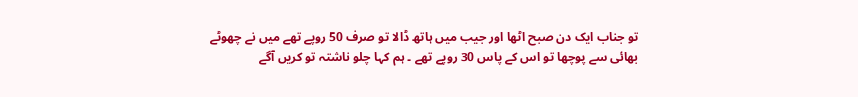تو جناب ایک دن صبح اٹھا اور جیب میں ہاتھ ڈالا تو صرف 50 روپے تھے میں نے چھوٹے بھائی سے پوچھا تو اس کے پاس 30 روپے تھے ۔ ہم کہا چلو ناشتہ تو کریں آگے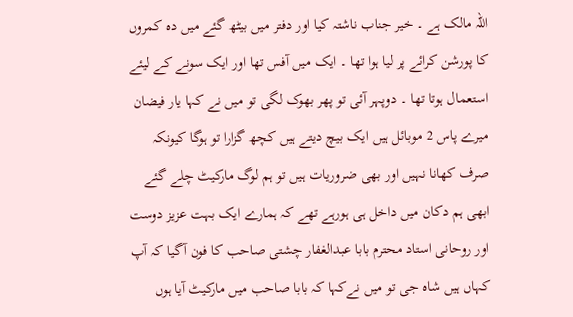اللہ مالک ہے ۔ خیر جناب ناشتہ کیا اور دفتر میں بیٹھ گئے میں دہ کمروں کا پورشن کرائے پر لیا ہوا تھا ۔ ایک میں آفس تھا اور ایک سونے کے لیئے استعمال ہوتا تھا ۔ دوپہر آئی تو پھر بھوک لگی تو میں نے کہا یار فیضان میرے پاس 2 موبائل ہیں ایک بیچ دیتے ہیں کچھ گزارا تو ہوگا کیونکہ صرف کھانا نہیں اور بھی ضروریات ہیں تو ہم لوگ مارکیٹ چلے گئے ابھی ہم دکان میں داخل ہی ہورہے تھے کہ ہمارے ایک بہت عزیز دوست اور روحانی استاد محترم بابا عبدالغفار چشتی صاحب کا فون آگیا کہ آپ کہاں ہیں شاہ جی تو میں نےکہا کہ بابا صاحب میں مارکیٹ آیا ہوں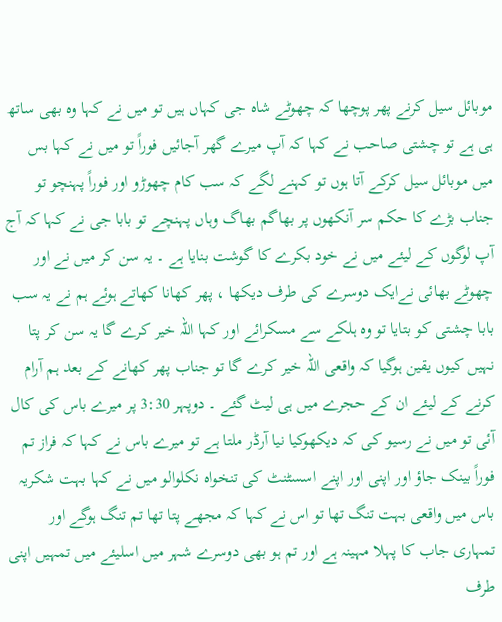موبائل سیل کرنے پھر پوچھا کہ چھوٹے شاہ جی کہاں ہیں تو میں نے کہا وہ بھی ساتھ ہی ہے تو چشتی صاحب نے کہا کہ آپ میرے گھر آجائیں فوراً تو میں نے کہا بس میں موبائل سیل کرکے آتا ہوں تو کہنے لگے کہ سب کام چھوڑو اور فوراً پہنچو تو جناب بڑے کا حکم سر آنکھوں پر بھاگم بھاگ وہاں پہنچے تو بابا جی نے کہا کہ آج آپ لوگوں کے لیئے میں نے خود بکرے کا گوشت بنایا ہے ۔ یہ سن کر میں نے اور چھوٹے بھائی نےایک دوسرے کی طرف دیکھا ، پھر کھانا کھاتے ہوئے ہم نے یہ سب بابا چشتی کو بتایا تو وہ ہلکے سے مسکرائے اور کہا اللہ خیر کرے گا یہ سن کر پتا نہیں کیوں یقین ہوگیا کہ واقعی اللہ خیر کرے گا تو جناب پھر کھانے کے بعد ہم آرام کرنے کے لیئے ان کے حجرے میں ہی لیٹ گئے ۔ دوپہر 3:30 پر میرے باس کی کال آئی تو میں نے رسیو کی کہ دیکھوکیا نیا آرڈر ملتا ہے تو میرے باس نے کہا کہ فراز تم فوراً بینک جاؤ اور اپنی اور اپنے اسسٹنٹ کی تنخواہ نکلوالو میں نے کہا بہت شکریہ باس میں واقعی بہت تنگ تھا تو اس نے کہا کہ مجھے پتا تھا تم تنگ ہوگے اور تمہاری جاب کا پہلا مہینہ ہے اور تم ہو بھی دوسرے شہر میں اسلیئے میں تمہیں اپنی طرف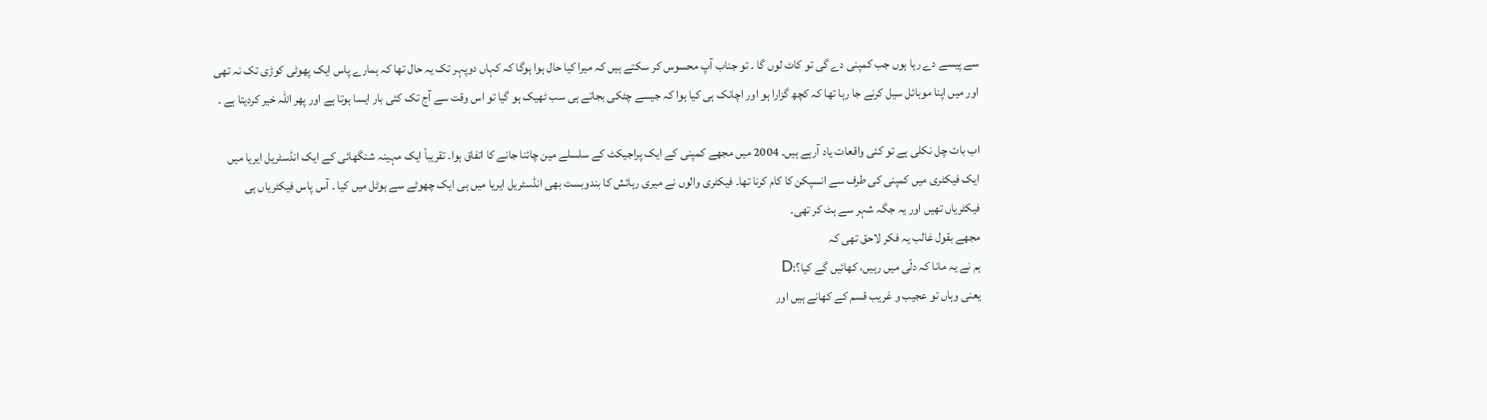سے پیسے دے رہا ہوں جب کمپنی دے گی تو کاٹ لوں گا ۔ تو جناب آپ محسوس کر سکتے ہیں کہ میرا کیا حال ہوا ہوگا کہ کہاں دوپہر تک یہ حال تھا کہ ہمارے پاس ایک پھوٹی کوڑی تک نہ تھی اور میں اپنا موبائل سیل کرنے جا رہا تھا کہ کچھ گزارا ہو اور اچانک ہی کیا ہوا کہ جیسے چٹکی بجاتے ہی سب ٹھیک ہو گیا تو اس وقت سے آج تک کئی بار ایسا ہوتا ہے اور پھر اللہ خیر کردیتا ہے ۔

اب بات چل نکلی ہے تو کئی واقعات یاد آرہے ہیں۔ 2004 میں مجھے کمپنی کے ایک پراجیکٹ کے سلسلے مین چائنا جانے کا اتفاق ہوا۔ تقریباّ ایک مہینہ شنگھائی کے ایک انڈسٹریل ایریا میں ایک فیکٹری میں کمپنی کی طرف سے انسپکن کا کام کرنا تھا۔ فیکٹری والوں نے میری رہائش کا بندوبست بھی انڈسٹریل ایریا میں ہی ایک چھوٹے سے ہوٹل میں کیا ۔ آس پاس فیکٹریاں ہی فیکٹریاں تھیں اور یہ جگہ شہر سے ہٹ کر تھی۔
مجھے بقول غالب یہ فکر لاحق تھی کہ
ہم نے یہ مانا کہ دلّی میں رہیں، کھائیں گے کیا؟:D
یعنی وہاں تو عجیب و غریب قسم کے کھانے ہیں اور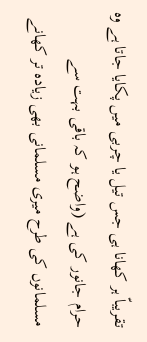تقریباّ ہر کھانا ہی جس تیل یا چربی میں پکایا جاتا ہے وہ حرام جانور کی ہے (واضح ہو کہ باقی بہت سے مسلمانوں کی طرح میری مسلمانی بھی زیادہ تر کھانے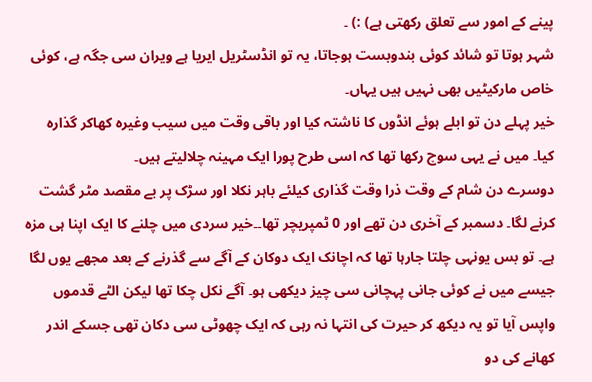پینے کے امور سے تعلق رکھتی ہے) :) ۔
شہر ہوتا تو شائد کوئی بندوبست ہوجاتا، یہ تو انڈسٹریل ایریا ہے ویران سی جگہ ہے، کوئی خاص مارکیٹیں بھی نہیں ہیں یہاں۔
خیر پہلے دن تو ابلے ہوئے انڈوں کا ناشتہ کیا اور باقی وقت میں سیب وغیرہ کھاکر گذارہ کیا۔ میں نے یہی سوچ رکھا تھا کہ اسی طرح پورا ایک مہینہ چلالیتے ہیں۔
دوسرے دن شام کے وقت ذرا وقت گذاری کیلئے باہر نکلا اور سڑک پر بے مقصد مٹر گشت کرنے لگا۔ دسمبر کے آخری دن تھے اور 0 ٹمپریچر تھا۔۔خیر سردی میں چلنے کا ایک اپنا ہی مزہ ہے۔ تو بس یونہی چلتا جارہا تھا کہ اچانک ایک دوکان کے آگے سے گذرنے کے بعد مجھے یوں لگا جیسے میں نے کوئی جانی پہچانی سی چیز دیکھی ہو۔ آگے نکل چکا تھا لیکن الٹے قدموں واپس آیا تو یہ دیکھ کر حیرت کی انتہا نہ رہی کہ ایک چھوٹی سی دکان تھی جسکے اندر کھانے کی دو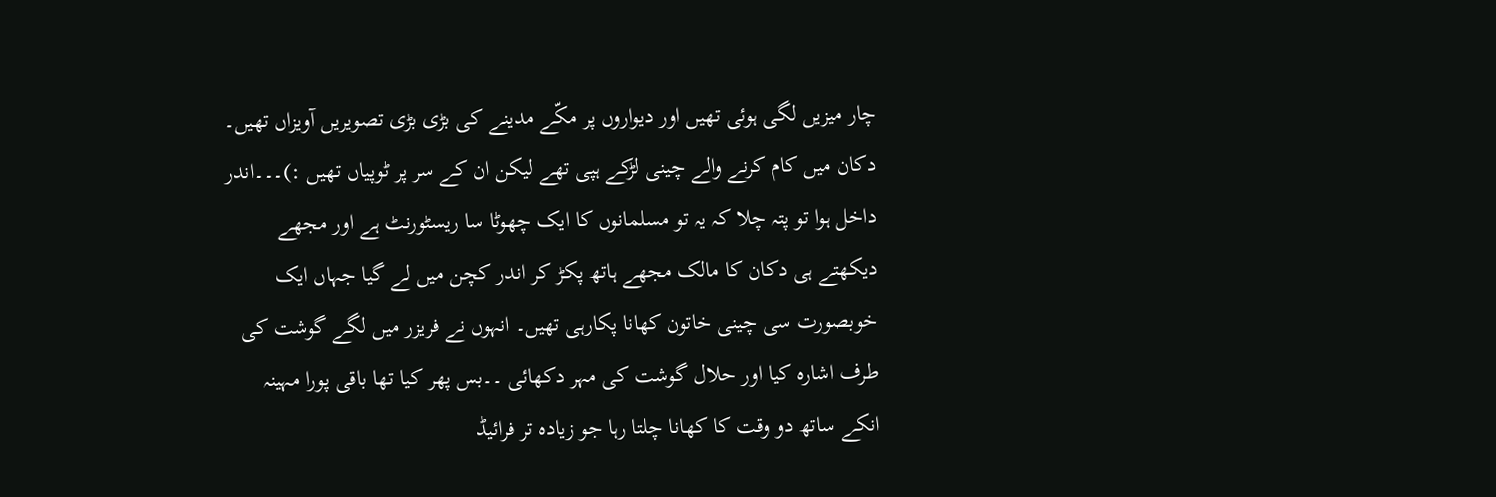چار میزیں لگی ہوئی تھیں اور دیواروں پر مکّے مدینے کی بڑی بڑی تصویریں آویزاں تھیں۔ دکان میں کام کرنے والے چینی لڑکے ہپی تھے لیکن ان کے سر پر ٹوپیاں تھیں :)۔۔۔اندر داخل ہوا تو پتہ چلا کہ یہ تو مسلمانوں کا ایک چھوٹا سا ریسٹورنٹ ہے اور مجھے دیکھتے ہی دکان کا مالک مجھے ہاتھ پکڑ کر اندر کچن میں لے گیا جہاں ایک خوبصورت سی چینی خاتون کھانا پکارہی تھیں۔ انہوں نے فریزر میں لگے گوشت کی طرف اشارہ کیا اور حلال گوشت کی مہر دکھائی ۔۔بس پھر کیا تھا باقی پورا مہینہ انکے ساتھ دو وقت کا کھانا چلتا رہا جو زیادہ تر فرائیڈ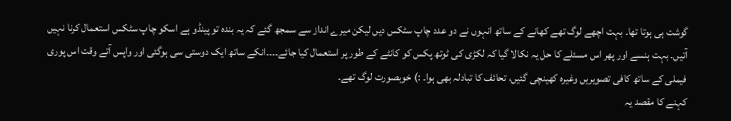گوشت ہی ہوتا تھا۔ بہت اچھے لوگ تھے کھانے کے ساتھ انہوں نے دو عدد چاپ سٹکس دیں لیکن میرے انداز سے سمجھ گئے کہ یہ بندہ تو پینڈو ہے اسکو چاپ سٹکس استعمال کرنا نہیں آتیں۔ بہت ہنسے اور پھر اس مسئلے کا حل یہ نکالا گیا کہ لکڑی کی ٹوتھ پکس کو کانٹے کے طور پر استعمال کیا جائے۔۔۔۔انکے ساتھ ایک دوستی سی ہوگئی اور واپس آتے وقت اس پوری فیملی کے ساتھ کافی تصویریں وغیرہ کھینچی گئیں، تحائف کا تبادلہ بھی ہوا۔ :) خوبصورت لوگ تھے۔
کہنے کا مقصد یہ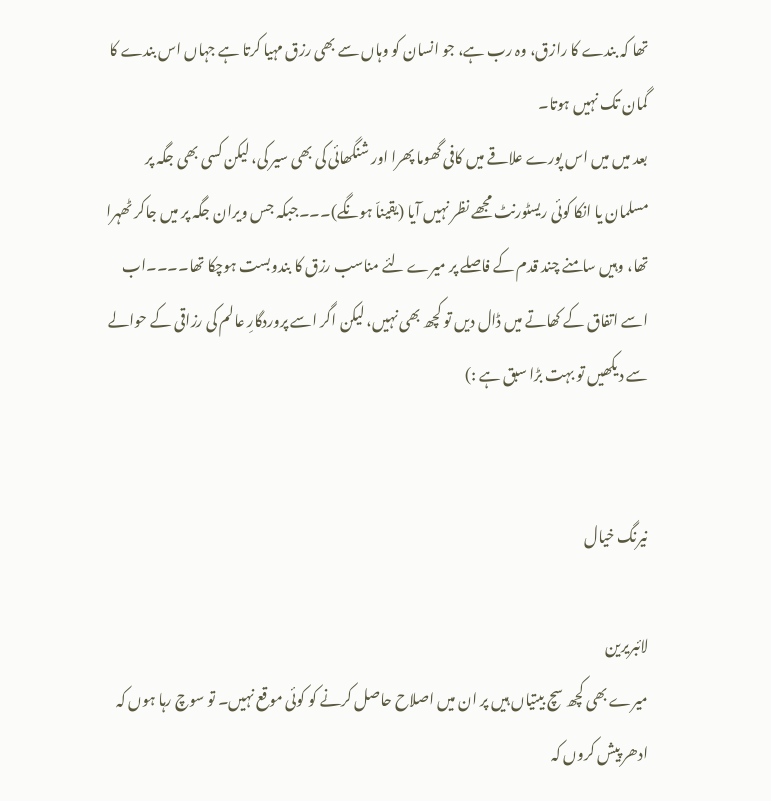تھا کہ بندے کا رازق، وہ رب ہے، جو انسان کو وہاں سے بھی رزق مہیا کرتا ہے جہاں اس بندے کا گمان تک نہیں ہوتا۔
بعد میں میں اس پورے علاقے میں کافی گھوما پھرا اور شنگھائی کی بھی سیر کی، لیکن کسی بھی جگہ پر مسلمان یا انکا کوئی ریسٹورنٹ مجھے نظر نہیں آیا (یقیناّ ہونگے)۔۔۔جبکہ جس ویران جگہ پر میں جاکر ٹھہرا تھا، وہیں سامنے چند قدم کے فاصلے پر میرے لئے مناسب رزق کا بندوبست ہوچکا تھا۔۔۔۔اب اسے اتفاق کے کھاتے میں ڈال دیں تو کچھ بھی نہیں، لیکن اگر اسے پروردگارِ عالم کی رزاقی کے حوالے سے دیکھیں تو بہت بڑا سبق ہے :)


نیرنگ خیال

لائبریرین
میرے بھی کچھ سچ بیتیاں ہیں پر ان میں اصلاح حاصل کرنے کو کوئی موقع نہیں۔ تو سوچ رہا ہوں کہ ادھر پیش کروں کہ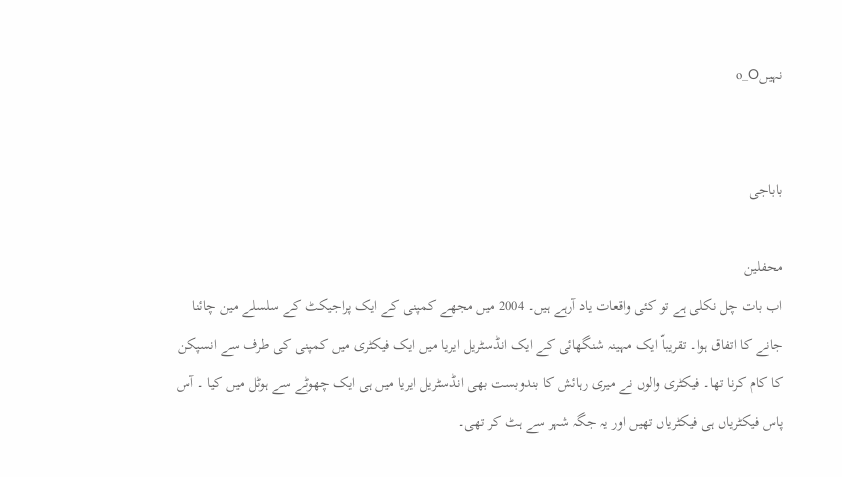نہیںo_O


باباجی

محفلین
اب بات چل نکلی ہے تو کئی واقعات یاد آرہے ہیں۔ 2004 میں مجھے کمپنی کے ایک پراجیکٹ کے سلسلے مین چائنا جانے کا اتفاق ہوا۔ تقریباّ ایک مہینہ شنگھائی کے ایک انڈسٹریل ایریا میں ایک فیکٹری میں کمپنی کی طرف سے انسپکن کا کام کرنا تھا۔ فیکٹری والوں نے میری رہائش کا بندوبست بھی انڈسٹریل ایریا میں ہی ایک چھوٹے سے ہوٹل میں کیا ۔ آس پاس فیکٹریاں ہی فیکٹریاں تھیں اور یہ جگہ شہر سے ہٹ کر تھی۔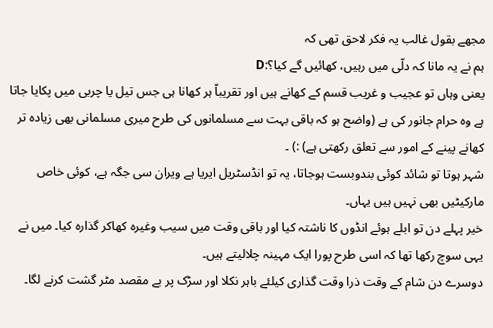مجھے بقول غالب یہ فکر لاحق تھی کہ
ہم نے یہ مانا کہ دلّی میں رہیں، کھائیں گے کیا؟:D
یعنی وہاں تو عجیب و غریب قسم کے کھانے ہیں اور تقریباّ ہر کھانا ہی جس تیل یا چربی میں پکایا جاتا ہے وہ حرام جانور کی ہے (واضح ہو کہ باقی بہت سے مسلمانوں کی طرح میری مسلمانی بھی زیادہ تر کھانے پینے کے امور سے تعلق رکھتی ہے) :) ۔
شہر ہوتا تو شائد کوئی بندوبست ہوجاتا، یہ تو انڈسٹریل ایریا ہے ویران سی جگہ ہے، کوئی خاص مارکیٹیں بھی نہیں ہیں یہاں۔
خیر پہلے دن تو ابلے ہوئے انڈوں کا ناشتہ کیا اور باقی وقت میں سیب وغیرہ کھاکر گذارہ کیا۔ میں نے یہی سوچ رکھا تھا کہ اسی طرح پورا ایک مہینہ چلالیتے ہیں۔
دوسرے دن شام کے وقت ذرا وقت گذاری کیلئے باہر نکلا اور سڑک پر بے مقصد مٹر گشت کرنے لگا۔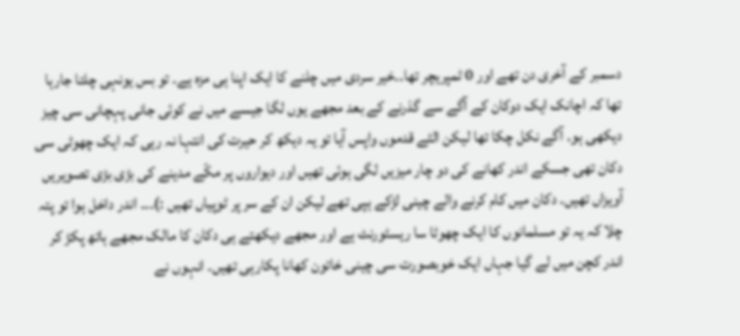دسمبر کے آخری دن تھے اور 0 ٹمپریچر تھا۔۔خیر سردی میں چلنے کا ایک اپنا ہی مزہ ہے۔ تو بس یونہی چلتا جارہا تھا کہ اچانک ایک دوکان کے آگے سے گذرنے کے بعد مجھے یوں لگا جیسے میں نے کوئی جانی پہچانی سی چیز دیکھی ہو۔ آگے نکل چکا تھا لیکن الٹے قدموں واپس آیا تو یہ دیکھ کر حیرت کی انتہا نہ رہی کہ ایک چھوٹی سی دکان تھی جسکے اندر کھانے کی دو چار میزیں لگی ہوئی تھیں اور دیواروں پر مکّے مدینے کی بڑی بڑی تصویریں آویزاں تھیں۔ دکان میں کام کرنے والے چینی لڑکے ہپی تھے لیکن ان کے سر پر ٹوپیاں تھیں :)۔۔۔ اندر داخل ہوا تو پتہ چلا کہ یہ تو مسلمانوں کا ایک چھوٹا سا ریسٹورنٹ ہے اور مجھے دیکھتے ہی دکان کا مالک مجھے ہاتھ پکڑ کر اندر کچن میں لے گیا جہاں ایک خوبصورت سی چینی خاتون کھانا پکارہی تھیں۔ انہوں نے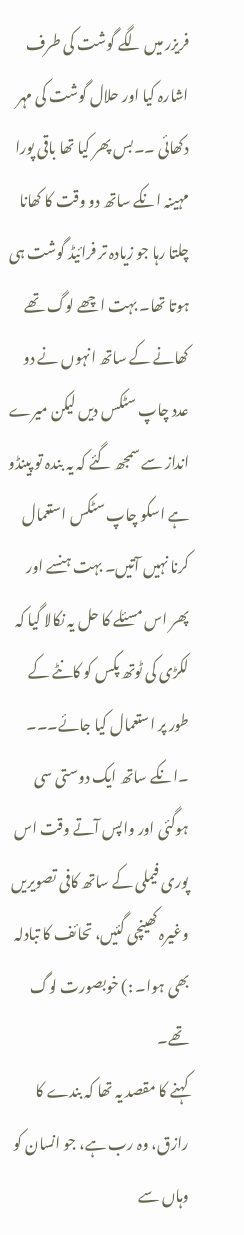فریزر میں لگے گوشت کی طرف اشارہ کیا اور حلال گوشت کی مہر دکھائی ۔۔بس پھر کیا تھا باقی پورا مہینہ انکے ساتھ دو وقت کا کھانا چلتا رہا جو زیادہ تر فرائیڈ گوشت ہی ہوتا تھا۔ بہت اچھے لوگ تھے کھانے کے ساتھ انہوں نے دو عدد چاپ سٹکس دیں لیکن میرے انداز سے سمجھ گئے کہ یہ بندہ تو پینڈو ہے اسکو چاپ سٹکس استعمال کرنا نہیں آتیں۔ بہت ہنسے اور پھر اس مسئلے کا حل یہ نکالا گیا کہ لکڑی کی ٹوتھ پکس کو کانٹے کے طور پر استعمال کیا جائے۔۔۔ ۔انکے ساتھ ایک دوستی سی ہوگئی اور واپس آتے وقت اس پوری فیملی کے ساتھ کافی تصویریں وغیرہ کھینچی گئیں، تحائف کا تبادلہ بھی ہوا۔ :) خوبصورت لوگ تھے۔
کہنے کا مقصد یہ تھا کہ بندے کا رازق، وہ رب ہے، جو انسان کو وہاں سے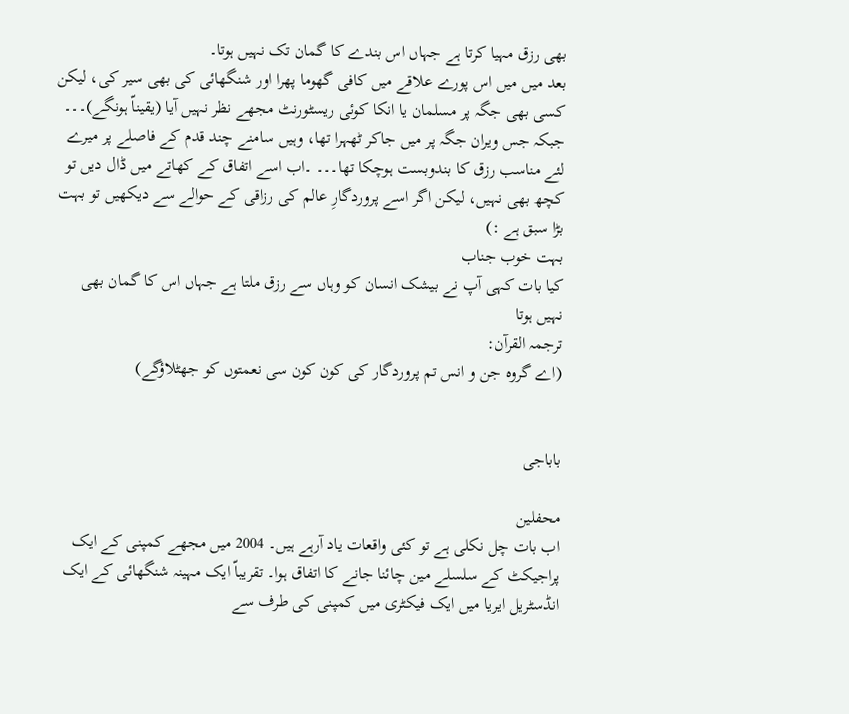بھی رزق مہیا کرتا ہے جہاں اس بندے کا گمان تک نہیں ہوتا۔
بعد میں میں اس پورے علاقے میں کافی گھوما پھرا اور شنگھائی کی بھی سیر کی، لیکن کسی بھی جگہ پر مسلمان یا انکا کوئی ریسٹورنٹ مجھے نظر نہیں آیا (یقیناّ ہونگے)۔۔۔ جبکہ جس ویران جگہ پر میں جاکر ٹھہرا تھا، وہیں سامنے چند قدم کے فاصلے پر میرے لئے مناسب رزق کا بندوبست ہوچکا تھا۔۔۔ ۔اب اسے اتفاق کے کھاتے میں ڈال دیں تو کچھ بھی نہیں، لیکن اگر اسے پروردگارِ عالم کی رزاقی کے حوالے سے دیکھیں تو بہت بڑا سبق ہے :)
بہت خوب جناب
کیا بات کہی آپ نے بیشک انسان کو وہاں سے رزق ملتا ہے جہاں اس کا گمان بھی نہیں ہوتا
ترجمہ القرآن:
(اے گروہ جن و انس تم پروردگار کی کون کون سی نعمتوں کو جھٹلاؤگے)


باباجی

محفلین
اب بات چل نکلی ہے تو کئی واقعات یاد آرہے ہیں۔ 2004 میں مجھے کمپنی کے ایک پراجیکٹ کے سلسلے مین چائنا جانے کا اتفاق ہوا۔ تقریباّ ایک مہینہ شنگھائی کے ایک انڈسٹریل ایریا میں ایک فیکٹری میں کمپنی کی طرف سے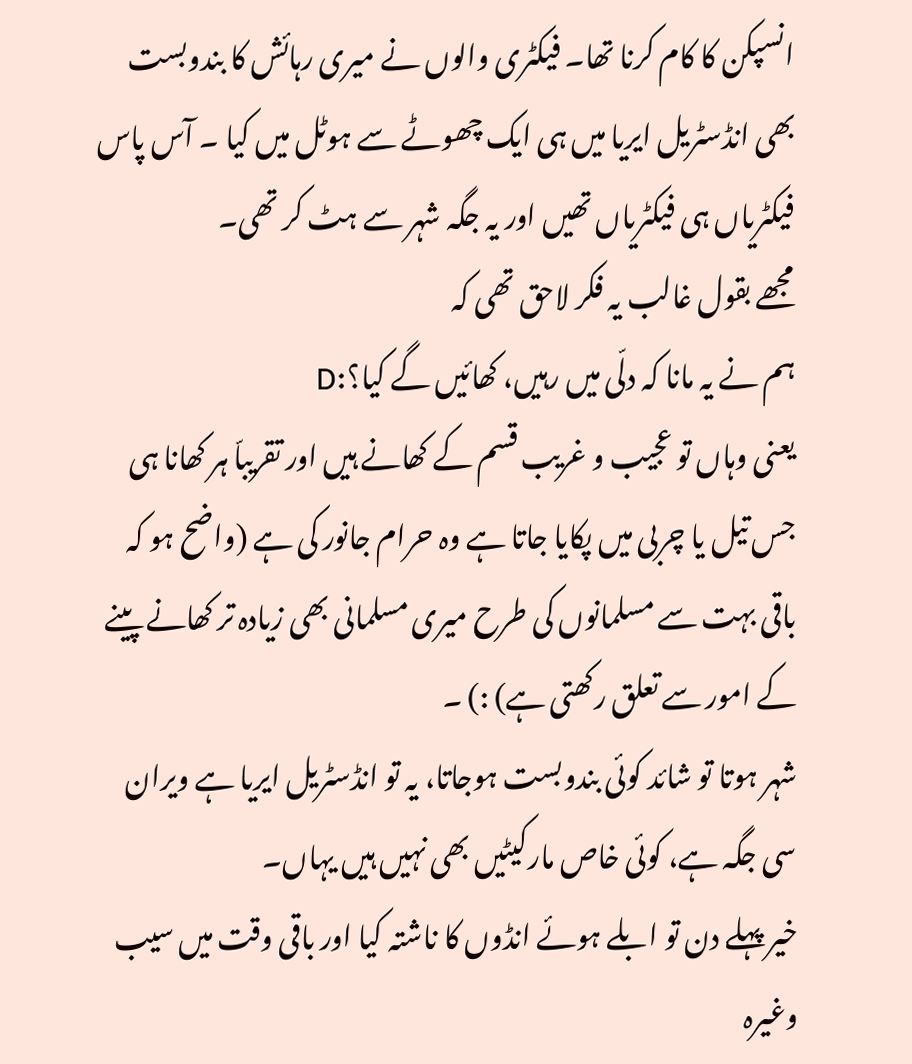انسپکن کا کام کرنا تھا۔ فیکٹری والوں نے میری رہائش کا بندوبست بھی انڈسٹریل ایریا میں ہی ایک چھوٹے سے ہوٹل میں کیا ۔ آس پاس فیکٹریاں ہی فیکٹریاں تھیں اور یہ جگہ شہر سے ہٹ کر تھی۔
مجھے بقول غالب یہ فکر لاحق تھی کہ
ہم نے یہ مانا کہ دلّی میں رہیں، کھائیں گے کیا؟:D
یعنی وہاں تو عجیب و غریب قسم کے کھانے ہیں اور تقریباّ ہر کھانا ہی جس تیل یا چربی میں پکایا جاتا ہے وہ حرام جانور کی ہے (واضح ہو کہ باقی بہت سے مسلمانوں کی طرح میری مسلمانی بھی زیادہ تر کھانے پینے کے امور سے تعلق رکھتی ہے) :) ۔
شہر ہوتا تو شائد کوئی بندوبست ہوجاتا، یہ تو انڈسٹریل ایریا ہے ویران سی جگہ ہے، کوئی خاص مارکیٹیں بھی نہیں ہیں یہاں۔
خیر پہلے دن تو ابلے ہوئے انڈوں کا ناشتہ کیا اور باقی وقت میں سیب وغیرہ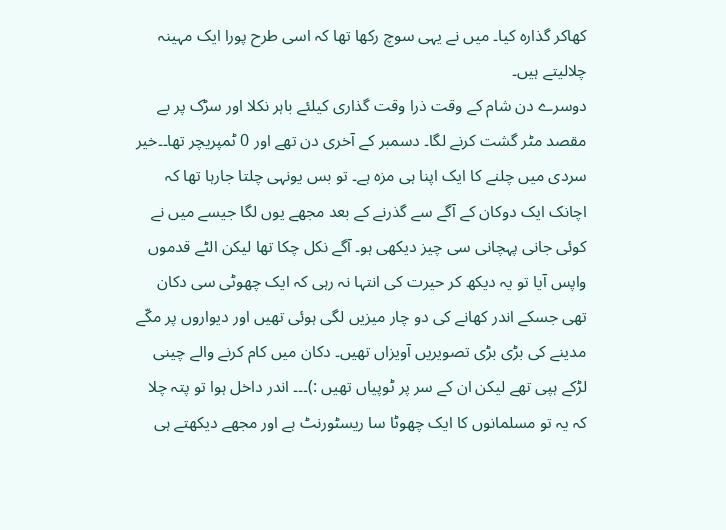کھاکر گذارہ کیا۔ میں نے یہی سوچ رکھا تھا کہ اسی طرح پورا ایک مہینہ چلالیتے ہیں۔
دوسرے دن شام کے وقت ذرا وقت گذاری کیلئے باہر نکلا اور سڑک پر بے مقصد مٹر گشت کرنے لگا۔ دسمبر کے آخری دن تھے اور 0 ٹمپریچر تھا۔۔خیر سردی میں چلنے کا ایک اپنا ہی مزہ ہے۔ تو بس یونہی چلتا جارہا تھا کہ اچانک ایک دوکان کے آگے سے گذرنے کے بعد مجھے یوں لگا جیسے میں نے کوئی جانی پہچانی سی چیز دیکھی ہو۔ آگے نکل چکا تھا لیکن الٹے قدموں واپس آیا تو یہ دیکھ کر حیرت کی انتہا نہ رہی کہ ایک چھوٹی سی دکان تھی جسکے اندر کھانے کی دو چار میزیں لگی ہوئی تھیں اور دیواروں پر مکّے مدینے کی بڑی بڑی تصویریں آویزاں تھیں۔ دکان میں کام کرنے والے چینی لڑکے ہپی تھے لیکن ان کے سر پر ٹوپیاں تھیں :)۔۔۔ اندر داخل ہوا تو پتہ چلا کہ یہ تو مسلمانوں کا ایک چھوٹا سا ریسٹورنٹ ہے اور مجھے دیکھتے ہی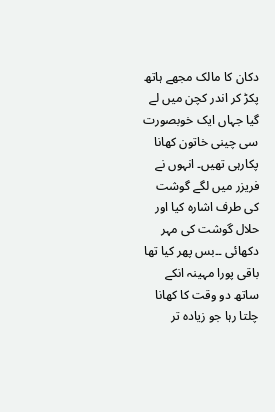دکان کا مالک مجھے ہاتھ پکڑ کر اندر کچن میں لے گیا جہاں ایک خوبصورت سی چینی خاتون کھانا پکارہی تھیں۔ انہوں نے فریزر میں لگے گوشت کی طرف اشارہ کیا اور حلال گوشت کی مہر دکھائی ۔۔بس پھر کیا تھا باقی پورا مہینہ انکے ساتھ دو وقت کا کھانا چلتا رہا جو زیادہ تر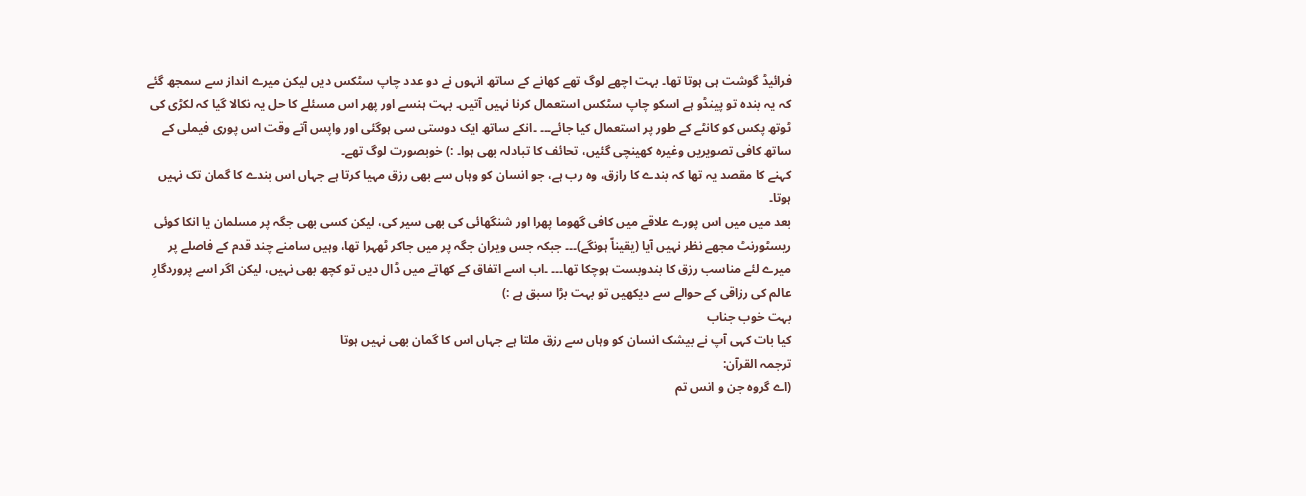فرائیڈ گوشت ہی ہوتا تھا۔ بہت اچھے لوگ تھے کھانے کے ساتھ انہوں نے دو عدد چاپ سٹکس دیں لیکن میرے انداز سے سمجھ گئے کہ یہ بندہ تو پینڈو ہے اسکو چاپ سٹکس استعمال کرنا نہیں آتیں۔ بہت ہنسے اور پھر اس مسئلے کا حل یہ نکالا گیا کہ لکڑی کی ٹوتھ پکس کو کانٹے کے طور پر استعمال کیا جائے۔۔۔ ۔انکے ساتھ ایک دوستی سی ہوگئی اور واپس آتے وقت اس پوری فیملی کے ساتھ کافی تصویریں وغیرہ کھینچی گئیں، تحائف کا تبادلہ بھی ہوا۔ :) خوبصورت لوگ تھے۔
کہنے کا مقصد یہ تھا کہ بندے کا رازق، وہ رب ہے، جو انسان کو وہاں سے بھی رزق مہیا کرتا ہے جہاں اس بندے کا گمان تک نہیں ہوتا۔
بعد میں میں اس پورے علاقے میں کافی گھوما پھرا اور شنگھائی کی بھی سیر کی، لیکن کسی بھی جگہ پر مسلمان یا انکا کوئی ریسٹورنٹ مجھے نظر نہیں آیا (یقیناّ ہونگے)۔۔۔ جبکہ جس ویران جگہ پر میں جاکر ٹھہرا تھا، وہیں سامنے چند قدم کے فاصلے پر میرے لئے مناسب رزق کا بندوبست ہوچکا تھا۔۔۔ ۔اب اسے اتفاق کے کھاتے میں ڈال دیں تو کچھ بھی نہیں، لیکن اگر اسے پروردگارِ عالم کی رزاقی کے حوالے سے دیکھیں تو بہت بڑا سبق ہے :)
بہت خوب جناب
کیا بات کہی آپ نے بیشک انسان کو وہاں سے رزق ملتا ہے جہاں اس کا گمان بھی نہیں ہوتا
ترجمہ القرآن:
(اے گروہ جن و انس تم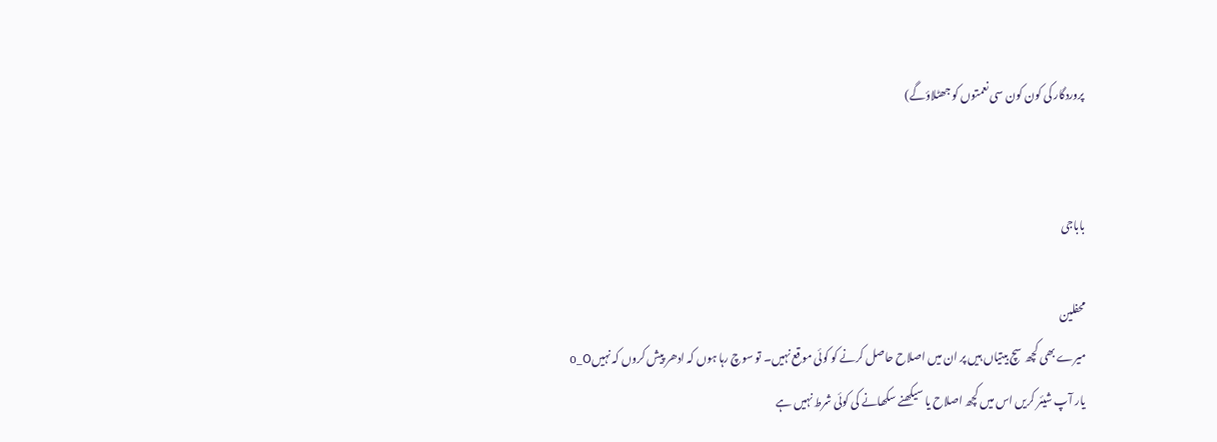پروردگار کی کون کون سی نعمتوں کو جھٹلاؤگے)


باباجی

محفلین
میرے بھی کچھ سچ بیتیاں ہیں پر ان میں اصلاح حاصل کرنے کو کوئی موقع نہیں۔ تو سوچ رہا ہوں کہ ادھر پیش کروں کہ نہیںo_O
یار آپ شیئر کریں اس میں کچھ اصلاح یا سیکھنے سکھانے کی کوئی شرط نہیں ہے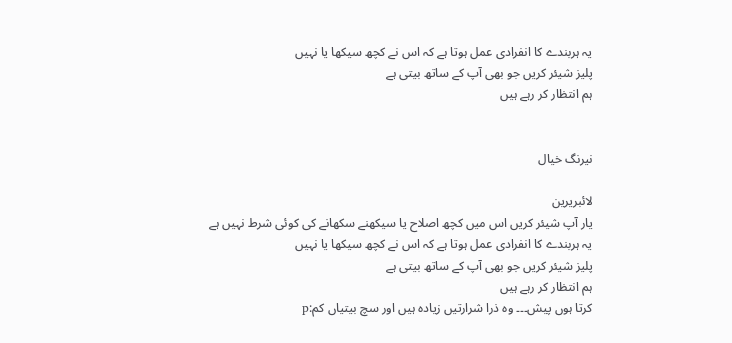یہ ہربندے کا انفرادی عمل ہوتا ہے کہ اس نے کچھ سیکھا یا نہیں
پلیز شیئر کریں جو بھی آپ کے ساتھ بیتی ہے
ہم انتظار کر رہے ہیں


نیرنگ خیال

لائبریرین
یار آپ شیئر کریں اس میں کچھ اصلاح یا سیکھنے سکھانے کی کوئی شرط نہیں ہے
یہ ہربندے کا انفرادی عمل ہوتا ہے کہ اس نے کچھ سیکھا یا نہیں
پلیز شیئر کریں جو بھی آپ کے ساتھ بیتی ہے
ہم انتظار کر رہے ہیں
کرتا ہوں پیش۔۔۔ وہ ذرا شرارتیں زیادہ ہیں اور سچ بیتیاں کم:p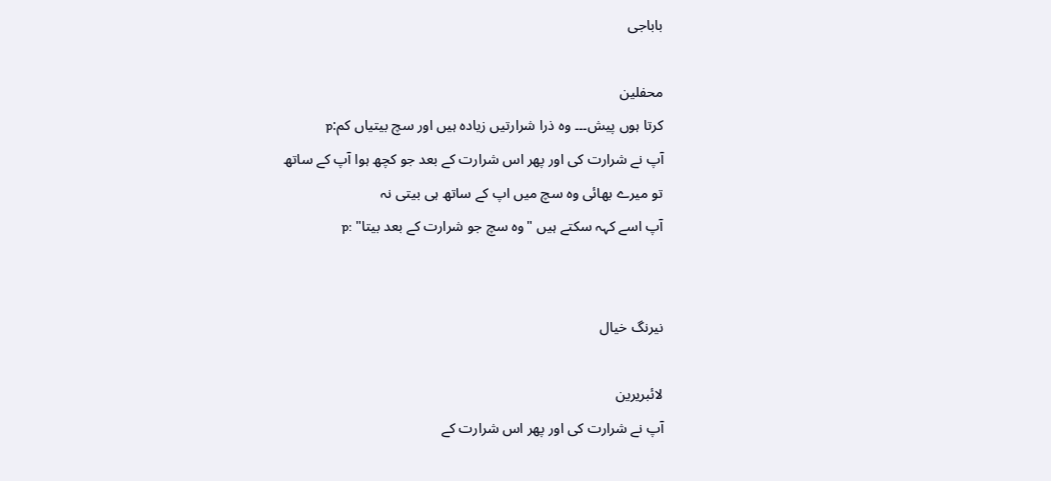باباجی

محفلین
کرتا ہوں پیش۔۔۔ وہ ذرا شرارتیں زیادہ ہیں اور سچ بیتیاں کم:p
آپ نے شرارت کی اور پھر اس شرارت کے بعد جو کچھ ہوا آپ کے ساتھ
تو میرے بھائی وہ سچ میں اپ کے ساتھ ہی بیتی نہ
آپ اسے کہہ سکتے ہیں "وہ سچ جو شرارت کے بعد بیتا" :p


نیرنگ خیال

لائبریرین
آپ نے شرارت کی اور پھر اس شرارت کے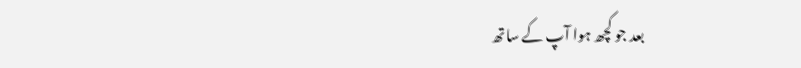بعد جو کچھ ہوا آپ کے ساتھ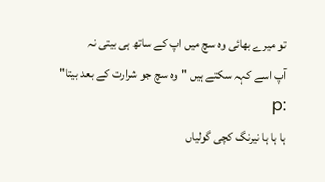تو میرے بھائی وہ سچ میں اپ کے ساتھ ہی بیتی نہ
آپ اسے کہہ سکتے ہیں "وہ سچ جو شرارت کے بعد بیتا" :p
ہا ہا ہا نیرنگ کچی گولیاں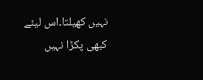نہیں کھیلتا۔اس لیئے کبھی پکڑا نہیں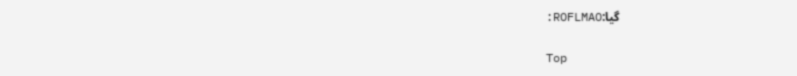گیا:ROFLMAO:

Top